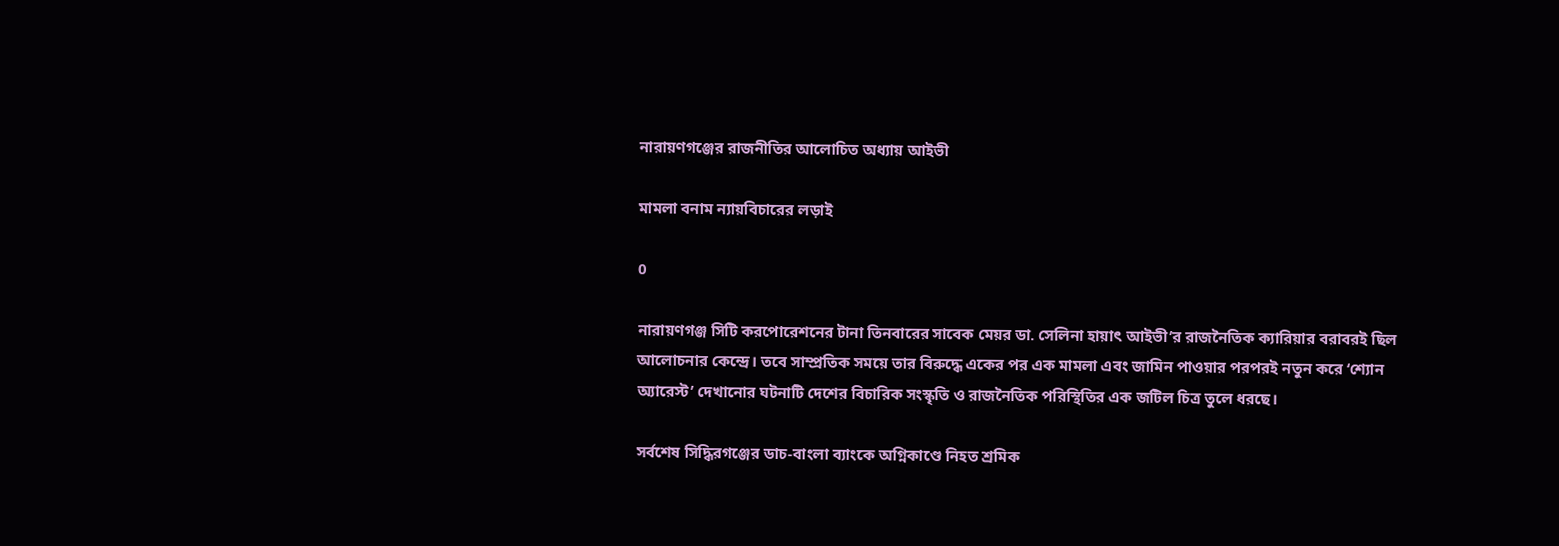নারায়ণগঞ্জের রাজনীতির আলোচিত অধ্যায় আইভী

মামলা বনাম ন্যায়বিচারের লড়াই

0

নারায়ণগঞ্জ সিটি করপোরেশনের টানা তিনবারের সাবেক মেয়র ডা. সেলিনা হায়াৎ আইভী’র রাজনৈতিক ক্যারিয়ার বরাবরই ছিল আলোচনার কেন্দ্রে। তবে সাম্প্রতিক সময়ে তার বিরুদ্ধে একের পর এক মামলা এবং জামিন পাওয়ার পরপরই নতুন করে ‘শ্যোন অ্যারেস্ট’ দেখানোর ঘটনাটি দেশের বিচারিক সংস্কৃতি ও রাজনৈতিক পরিস্থিতির এক জটিল চিত্র তুলে ধরছে।

সর্বশেষ সিদ্ধিরগঞ্জের ডাচ-বাংলা ব্যাংকে অগ্নিকাণ্ডে নিহত শ্রমিক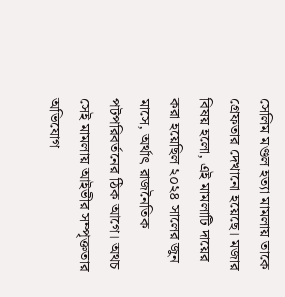সেলিম মণ্ডল হত্যা মামলায় তাকে গ্রেফতার দেখানো হয়েছে। মজার বিষয় হলো, এই মামলাটি দায়ের করা হয়েছিল ২০২৪ সালের জুন মাসে, অর্থাৎ রাজনৈতিক পটপরিবর্তনের ঠিক আগে। অথচ সেই মামলায় আইভীর সম্পৃক্ততার অভিযোগ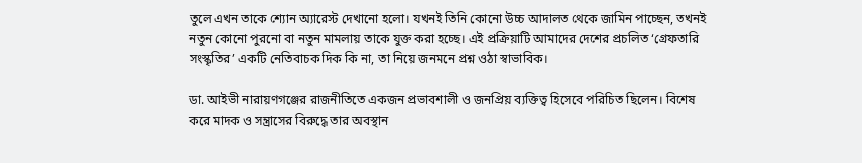তুলে এখন তাকে শ্যোন অ্যারেস্ট দেখানো হলো। যখনই তিনি কোনো উচ্চ আদালত থেকে জামিন পাচ্ছেন, তখনই নতুন কোনো পুরনো বা নতুন মামলায় তাকে যুক্ত করা হচ্ছে। এই প্রক্রিয়াটি আমাদের দেশের প্রচলিত ‘গ্রেফতারি সংস্কৃতির’ একটি নেতিবাচক দিক কি না, তা নিয়ে জনমনে প্রশ্ন ওঠা স্বাভাবিক।

ডা. আইভী নারায়ণগঞ্জের রাজনীতিতে একজন প্রভাবশালী ও জনপ্রিয় ব্যক্তিত্ব হিসেবে পরিচিত ছিলেন। বিশেষ করে মাদক ও সন্ত্রাসের বিরুদ্ধে তার অবস্থান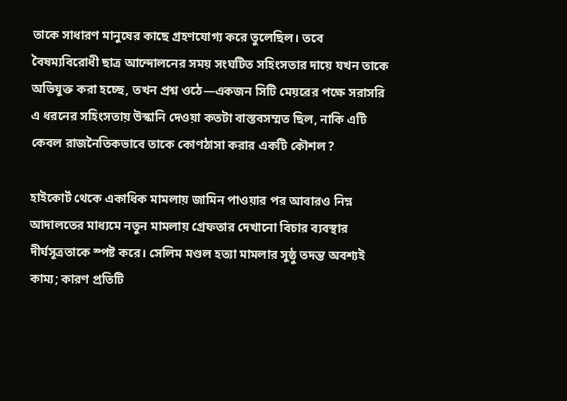তাকে সাধারণ মানুষের কাছে গ্রহণযোগ্য করে তুলেছিল। তবে বৈষম্যবিরোধী ছাত্র আন্দোলনের সময় সংঘটিত সহিংসতার দায়ে যখন তাকে অভিযুক্ত করা হচ্ছে, তখন প্রশ্ন ওঠে—একজন সিটি মেয়রের পক্ষে সরাসরি এ ধরনের সহিংসতায় উস্কানি দেওয়া কতটা বাস্তবসম্মত ছিল, নাকি এটি কেবল রাজনৈতিকভাবে তাকে কোণঠাসা করার একটি কৌশল?

হাইকোর্ট থেকে একাধিক মামলায় জামিন পাওয়ার পর আবারও নিম্ন আদালতের মাধ্যমে নতুন মামলায় গ্রেফতার দেখানো বিচার ব্যবস্থার দীর্ঘসূত্রতাকে স্পষ্ট করে। সেলিম মণ্ডল হত্যা মামলার সুষ্ঠু তদন্ত অবশ্যই কাম্য; কারণ প্রতিটি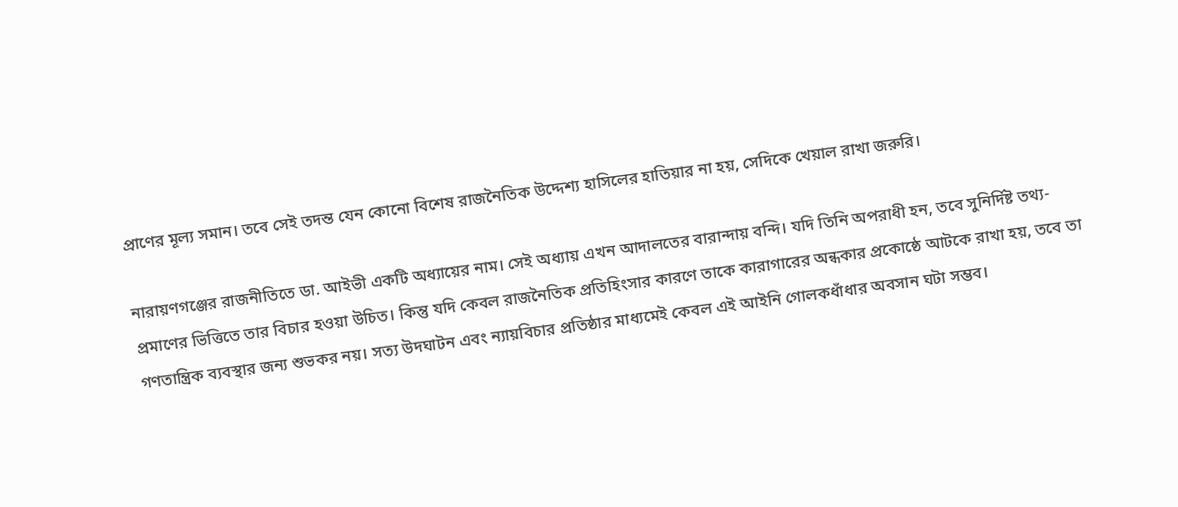প্রাণের মূল্য সমান। তবে সেই তদন্ত যেন কোনো বিশেষ রাজনৈতিক উদ্দেশ্য হাসিলের হাতিয়ার না হয়, সেদিকে খেয়াল রাখা জরুরি।

নারায়ণগঞ্জের রাজনীতিতে ডা. আইভী একটি অধ্যায়ের নাম। সেই অধ্যায় এখন আদালতের বারান্দায় বন্দি। যদি তিনি অপরাধী হন, তবে সুনির্দিষ্ট তথ্য-প্রমাণের ভিত্তিতে তার বিচার হওয়া উচিত। কিন্তু যদি কেবল রাজনৈতিক প্রতিহিংসার কারণে তাকে কারাগারের অন্ধকার প্রকোষ্ঠে আটকে রাখা হয়, তবে তা গণতান্ত্রিক ব্যবস্থার জন্য শুভকর নয়। সত্য উদঘাটন এবং ন্যায়বিচার প্রতিষ্ঠার মাধ্যমেই কেবল এই আইনি গোলকধাঁধার অবসান ঘটা সম্ভব।